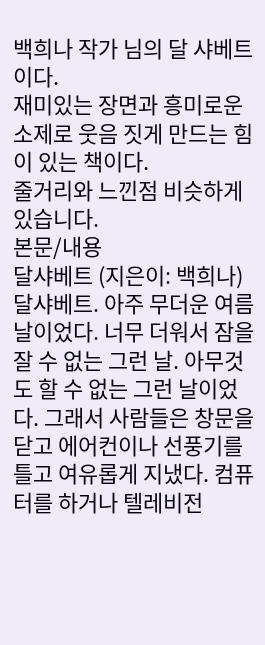백희나 작가 님의 달 샤베트이다.
재미있는 장면과 흥미로운 소제로 웃음 짓게 만드는 힘이 있는 책이다.
줄거리와 느낀점 비슷하게 있습니다.
본문/내용
달샤베트 (지은이: 백희나)
달샤베트. 아주 무더운 여름날이었다. 너무 더워서 잠을 잘 수 없는 그런 날. 아무것도 할 수 없는 그런 날이었다. 그래서 사람들은 창문을 닫고 에어컨이나 선풍기를 틀고 여유롭게 지냈다. 컴퓨터를 하거나 텔레비전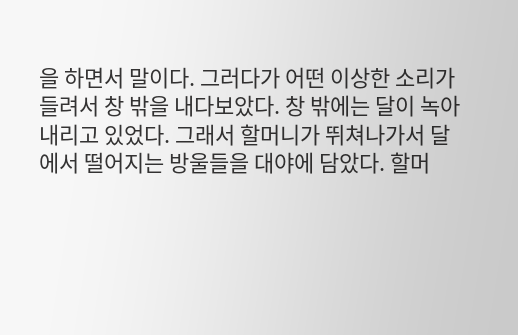을 하면서 말이다. 그러다가 어떤 이상한 소리가 들려서 창 밖을 내다보았다. 창 밖에는 달이 녹아내리고 있었다. 그래서 할머니가 뛰쳐나가서 달에서 떨어지는 방울들을 대야에 담았다. 할머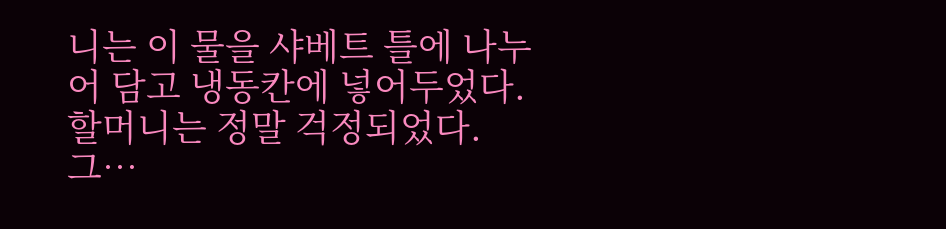니는 이 물을 샤베트 틀에 나누어 담고 냉동칸에 넣어두었다. 할머니는 정말 걱정되었다. 그…